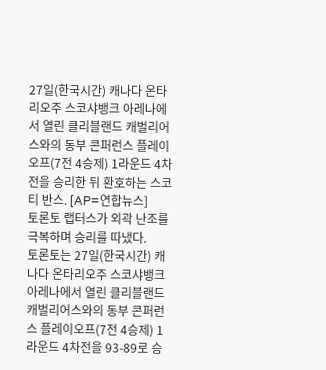27일(한국시간) 캐나다 온타리오주 스코샤뱅크 아레나에서 열린 클리블랜드 캐벌리어스와의 동부 콘퍼런스 플레이오프(7전 4승제) 1라운드 4차전을 승리한 뒤 환호하는 스코티 반스. [AP=연합뉴스]
토론토 랩터스가 외곽 난조를 극복하며 승리를 따냈다.
토론토는 27일(한국시간) 캐나다 온타리오주 스코샤뱅크 아레나에서 열린 클리블랜드 캐벌리어스와의 동부 콘퍼런스 플레이오프(7전 4승제) 1라운드 4차전을 93-89로 승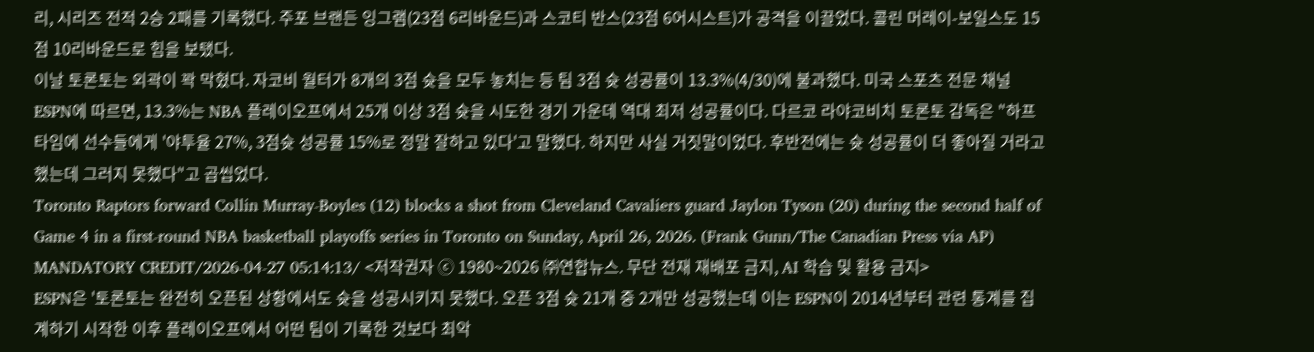리, 시리즈 전적 2승 2패를 기록했다. 주포 브랜든 잉그램(23점 6리바운드)과 스코티 반스(23점 6어시스트)가 공격을 이끌었다. 콜린 머레이-보일스도 15점 10리바운드로 힘을 보탰다.
이날 토론토는 외곽이 꽉 막혔다. 자코비 월터가 8개의 3점 슛을 모두 놓치는 등 팀 3점 슛 성공률이 13.3%(4/30)에 불과했다. 미국 스포츠 전문 채널 ESPN에 따르면, 13.3%는 NBA 플레이오프에서 25개 이상 3점 슛을 시도한 경기 가운데 역대 최저 성공률이다. 다르코 라야코비치 토론토 감독은 "하프타임에 선수들에게 '야투율 27%, 3점슛 성공률 15%로 정말 잘하고 있다'고 말했다. 하지만 사실 거짓말이었다. 후반전에는 슛 성공률이 더 좋아질 거라고 했는데 그러지 못했다"고 곱씹었다.
Toronto Raptors forward Collin Murray-Boyles (12) blocks a shot from Cleveland Cavaliers guard Jaylon Tyson (20) during the second half of Game 4 in a first-round NBA basketball playoffs series in Toronto on Sunday, April 26, 2026. (Frank Gunn/The Canadian Press via AP) MANDATORY CREDIT/2026-04-27 05:14:13/ <저작권자 ⓒ 1980~2026 ㈜연합뉴스. 무단 전재 재배포 금지, AI 학습 및 활용 금지>
ESPN은 '토론토는 완전히 오픈된 상황에서도 슛을 성공시키지 못했다. 오픈 3점 슛 21개 중 2개만 성공했는데 이는 ESPN이 2014년부터 관련 통계를 집계하기 시작한 이후 플레이오프에서 어떤 팀이 기록한 것보다 최악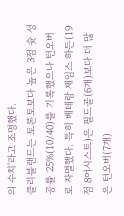의 수치'라고 조명했다.
클리블랜드는 토론토보다 높은 3점 슛 성공률 25%(10/40)를 기록했으나 턴오버로 자멸했다. 특히 베테랑 제임스 하든(19점 8어시스트)은 필드골(6개)보다 더 많은 턴오버(7개)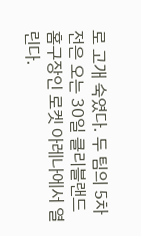로 고개 숙였다. 두 팀의 5차전은 오는 30일 클리블랜드 홈구장인 로켓 아레나에서 열린다.